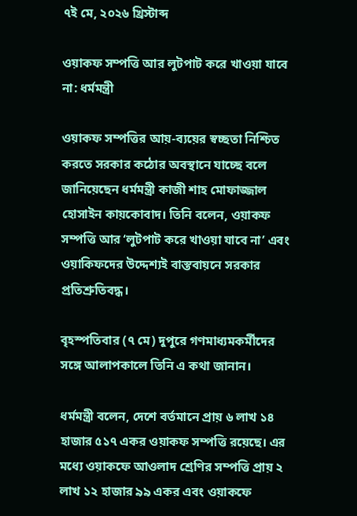৭ই মে, ২০২৬ খ্রিস্টাব্দ

ওয়াকফ সম্পত্তি আর লুটপাট করে খাওয়া যাবে না: ধর্মমন্ত্রী

ওয়াকফ সম্পত্তির আয়-ব্যয়ের স্বচ্ছতা নিশ্চিত করতে সরকার কঠোর অবস্থানে যাচ্ছে বলে জানিয়েছেন ধর্মমন্ত্রী কাজী শাহ মোফাজ্জাল হোসাইন কায়কোবাদ। তিনি বলেন, ওয়াকফ সম্পত্তি আর ‘লুটপাট করে খাওয়া যাবে না’ এবং ওয়াকিফদের উদ্দেশ্যই বাস্তবায়নে সরকার প্রতিশ্রুতিবদ্ধ।

বৃহস্পতিবার (৭ মে) দুপুরে গণমাধ্যমকর্মীদের সঙ্গে আলাপকালে তিনি এ কথা জানান।

ধর্মমন্ত্রী বলেন, দেশে বর্তমানে প্রায় ৬ লাখ ১৪ হাজার ৫১৭ একর ওয়াকফ সম্পত্তি রয়েছে। এর মধ্যে ওয়াকফে আওলাদ শ্রেণির সম্পত্তি প্রায় ২ লাখ ১২ হাজার ৯৯ একর এবং ওয়াকফে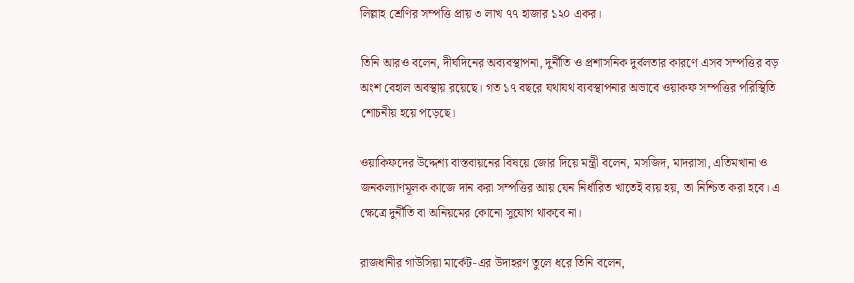লিল্লাহ শ্রেণির সম্পত্তি প্রায় ৩ লাখ ৭৭ হাজার ১২০ একর।

তিনি আরও বলেন, দীর্ঘদিনের অব্যবস্থাপনা, দুর্নীতি ও প্রশাসনিক দুর্বলতার কারণে এসব সম্পত্তির বড় অংশ বেহাল অবস্থায় রয়েছে। গত ১৭ বছরে যথাযথ ব্যবস্থাপনার অভাবে ওয়াকফ সম্পত্তির পরিস্থিতি শোচনীয় হয়ে পড়েছে।

ওয়াকিফদের উদ্দেশ্য বাস্তবায়নের বিষয়ে জোর দিয়ে মন্ত্রী বলেন, মসজিদ, মাদরাসা, এতিমখানা ও জনকল্যাণমূলক কাজে দান করা সম্পত্তির আয় যেন নির্ধারিত খাতেই ব্যয় হয়, তা নিশ্চিত করা হবে। এ ক্ষেত্রে দুর্নীতি বা অনিয়মের কোনো সুযোগ থাকবে না।

রাজধানীর গাউসিয়া মার্কেট-এর উদাহরণ তুলে ধরে তিনি বলেন,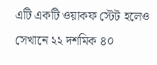এটি একটি ওয়াকফ স্টেট হলেও সেখানে ২২ দশমিক ৪০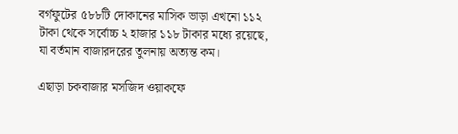বর্গফুটের ৫৮৮টি দোকানের মাসিক ভাড়া এখনো ১১২ টাকা থেকে সর্বোচ্চ ২ হাজার ১১৮ টাকার মধ্যে রয়েছে, যা বর্তমান বাজারদরের তুলনায় অত্যন্ত কম।

এছাড়া চকবাজার মসজিদ ওয়াকফে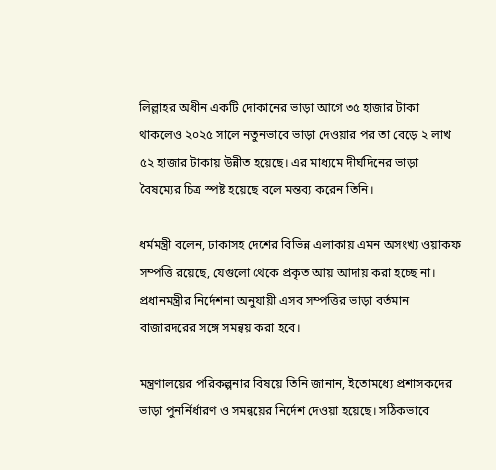লিল্লাহর অধীন একটি দোকানের ভাড়া আগে ৩৫ হাজার টাকা থাকলেও ২০২৫ সালে নতুনভাবে ভাড়া দেওয়ার পর তা বেড়ে ২ লাখ ৫২ হাজার টাকায় উন্নীত হয়েছে। এর মাধ্যমে দীর্ঘদিনের ভাড়া বৈষম্যের চিত্র স্পষ্ট হয়েছে বলে মন্তব্য করেন তিনি।

ধর্মমন্ত্রী বলেন, ঢাকাসহ দেশের বিভিন্ন এলাকায় এমন অসংখ্য ওয়াকফ সম্পত্তি রয়েছে, যেগুলো থেকে প্রকৃত আয় আদায় করা হচ্ছে না। প্রধানমন্ত্রীর নির্দেশনা অনুযায়ী এসব সম্পত্তির ভাড়া বর্তমান বাজারদরের সঙ্গে সমন্বয় করা হবে।

মন্ত্রণালয়ের পরিকল্পনার বিষয়ে তিনি জানান, ইতোমধ্যে প্রশাসকদের ভাড়া পুনর্নির্ধারণ ও সমন্বয়ের নির্দেশ দেওয়া হয়েছে। সঠিকভাবে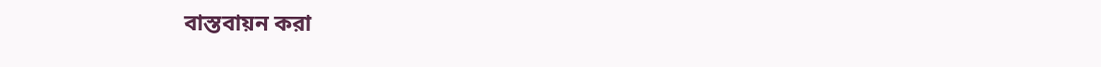বাস্তবায়ন করা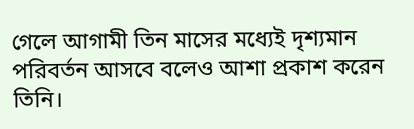গেলে আগামী তিন মাসের মধ্যেই দৃশ্যমান পরিবর্তন আসবে বলেও আশা প্রকাশ করেন তিনি।